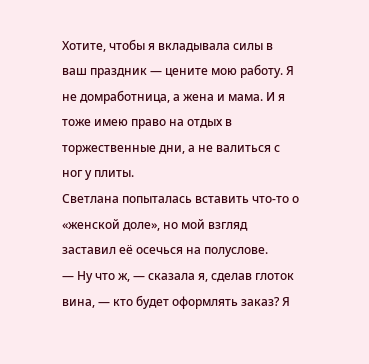Хотите, чтобы я вкладывала силы в ваш праздник — цените мою работу. Я не домработница, а жена и мама. И я тоже имею право на отдых в торжественные дни, а не валиться с ног у плиты.
Светлана попыталась вставить что-то о «женской доле», но мой взгляд заставил её осечься на полуслове.
— Ну что ж, — сказала я, сделав глоток вина, — кто будет оформлять заказ? Я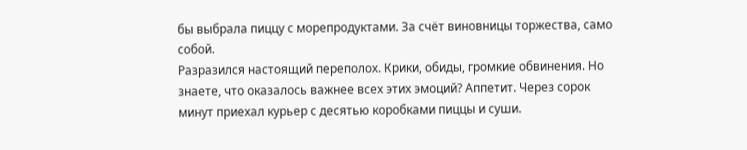бы выбрала пиццу с морепродуктами. За счёт виновницы торжества, само собой.
Разразился настоящий переполох. Крики, обиды, громкие обвинения. Но знаете, что оказалось важнее всех этих эмоций? Аппетит. Через сорок минут приехал курьер с десятью коробками пиццы и суши.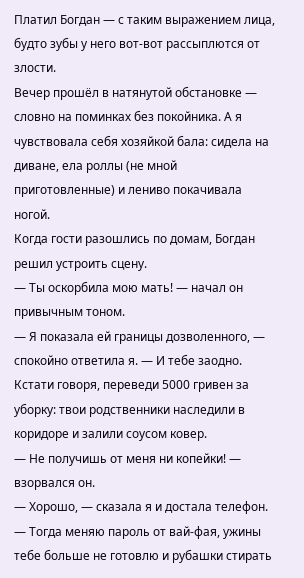Платил Богдан — с таким выражением лица, будто зубы у него вот-вот рассыплются от злости.
Вечер прошёл в натянутой обстановке — словно на поминках без покойника. А я чувствовала себя хозяйкой бала: сидела на диване, ела роллы (не мной приготовленные) и лениво покачивала ногой.
Когда гости разошлись по домам, Богдан решил устроить сцену.
— Ты оскорбила мою мать! — начал он привычным тоном.
— Я показала ей границы дозволенного, — спокойно ответила я. — И тебе заодно. Кстати говоря, переведи 5000 гривен за уборку: твои родственники наследили в коридоре и залили соусом ковер.
— Не получишь от меня ни копейки! — взорвался он.
— Хорошо, — сказала я и достала телефон. — Тогда меняю пароль от вай-фая, ужины тебе больше не готовлю и рубашки стирать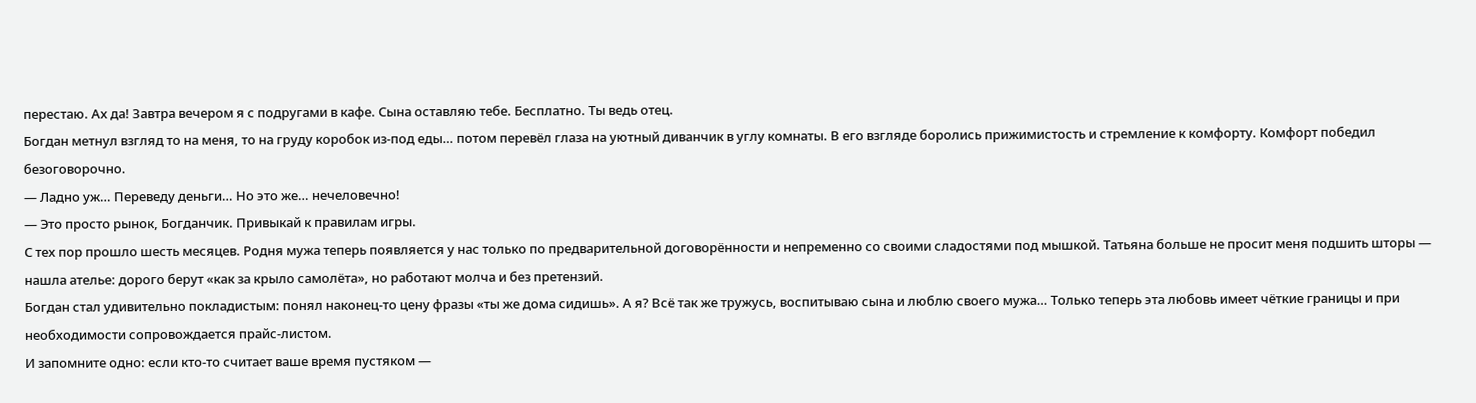перестаю. Ах да! Завтра вечером я с подругами в кафе. Сына оставляю тебе. Бесплатно. Ты ведь отец.
Богдан метнул взгляд то на меня, то на груду коробок из-под еды… потом перевёл глаза на уютный диванчик в углу комнаты. В его взгляде боролись прижимистость и стремление к комфорту. Комфорт победил безоговорочно.
— Ладно уж… Переведу деньги… Но это же… нечеловечно!
— Это просто рынок, Богданчик. Привыкай к правилам игры.
С тех пор прошло шесть месяцев. Родня мужа теперь появляется у нас только по предварительной договорённости и непременно со своими сладостями под мышкой. Татьяна больше не просит меня подшить шторы — нашла ателье: дорого берут «как за крыло самолёта», но работают молча и без претензий.
Богдан стал удивительно покладистым: понял наконец-то цену фразы «ты же дома сидишь». А я? Всё так же тружусь, воспитываю сына и люблю своего мужа… Только теперь эта любовь имеет чёткие границы и при необходимости сопровождается прайс-листом.
И запомните одно: если кто-то считает ваше время пустяком —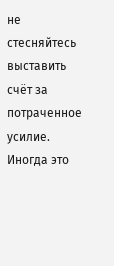не стесняйтесь выставить счёт за потраченное усилие. Иногда это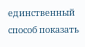единственный способ показать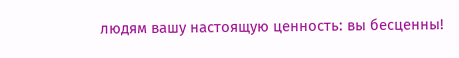людям вашу настоящую ценность: вы бесценны!